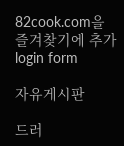82cook.com을 즐겨찾기에 추가
login form

자유게시판

드러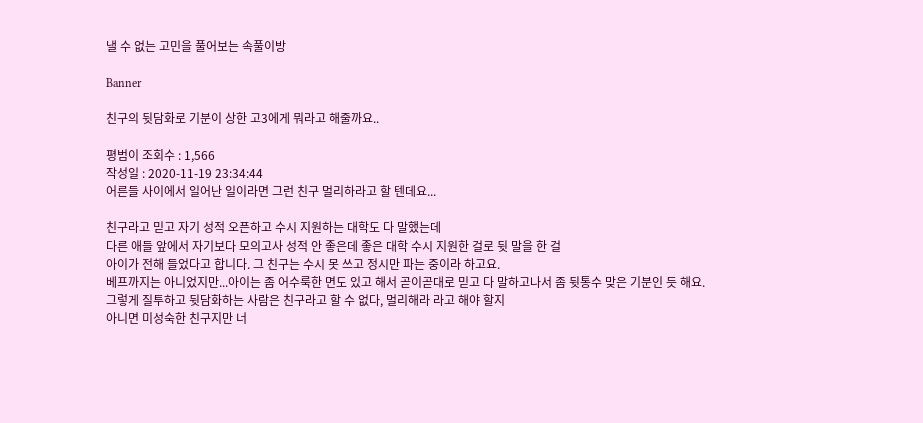낼 수 없는 고민을 풀어보는 속풀이방

Banner

친구의 뒷담화로 기분이 상한 고3에게 뭐라고 해줄까요..

평범이 조회수 : 1,566
작성일 : 2020-11-19 23:34:44
어른들 사이에서 일어난 일이라면 그런 친구 멀리하라고 할 텐데요...

친구라고 믿고 자기 성적 오픈하고 수시 지원하는 대학도 다 말했는데
다른 애들 앞에서 자기보다 모의고사 성적 안 좋은데 좋은 대학 수시 지원한 걸로 뒷 말을 한 걸
아이가 전해 들었다고 합니다. 그 친구는 수시 못 쓰고 정시만 파는 중이라 하고요.
베프까지는 아니었지만...아이는 좀 어수룩한 면도 있고 해서 곧이곧대로 믿고 다 말하고나서 좀 뒷통수 맞은 기분인 듯 해요.
그렇게 질투하고 뒷담화하는 사람은 친구라고 할 수 없다, 멀리해라 라고 해야 할지
아니면 미성숙한 친구지만 너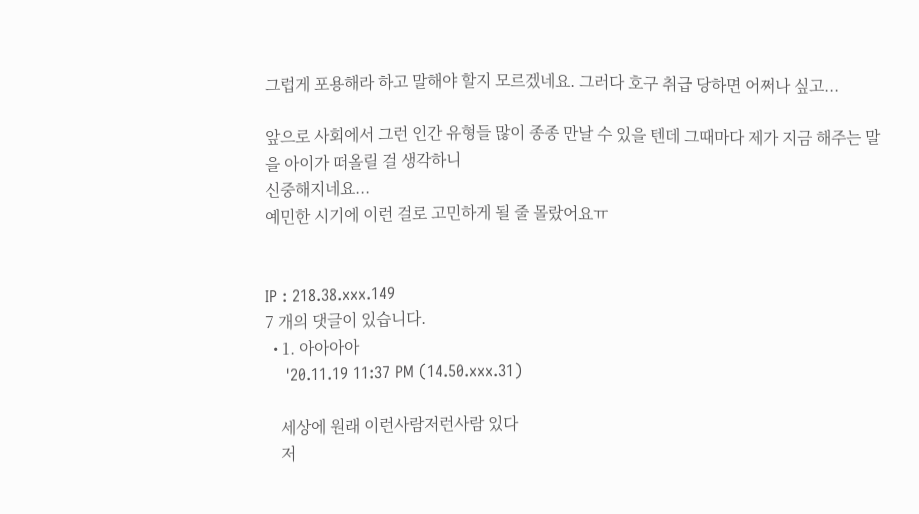그럽게 포용해라 하고 말해야 할지 모르겠네요. 그러다 호구 취급 당하면 어쩌나 싶고...

앞으로 사회에서 그런 인간 유형들 많이 종종 만날 수 있을 텐데 그때마다 제가 지금 해주는 말을 아이가 떠올릴 걸 생각하니
신중해지네요...
예민한 시기에 이런 걸로 고민하게 될 줄 몰랐어요ㅠ


IP : 218.38.xxx.149
7 개의 댓글이 있습니다.
  • 1. 아아아아
    '20.11.19 11:37 PM (14.50.xxx.31)

    세상에 원래 이런사람저런사람 있다
    저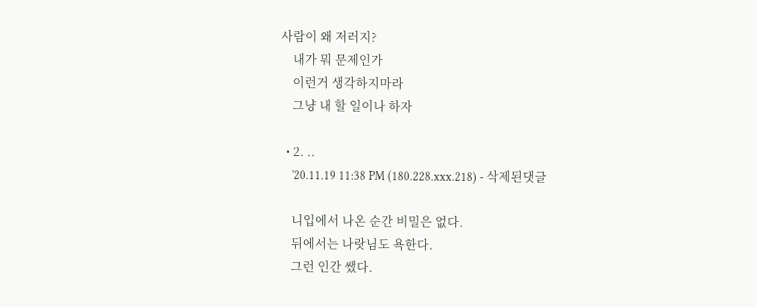사람이 왜 저러지?
    내가 뭐 문제인가
    이런거 생각하지마라
    그냥 내 할 일이나 하자

  • 2. ..
    '20.11.19 11:38 PM (180.228.xxx.218) - 삭제된댓글

    니입에서 나온 순간 비밀은 없다.
    뒤에서는 나랏님도 욕한다.
    그런 인간 쌨다.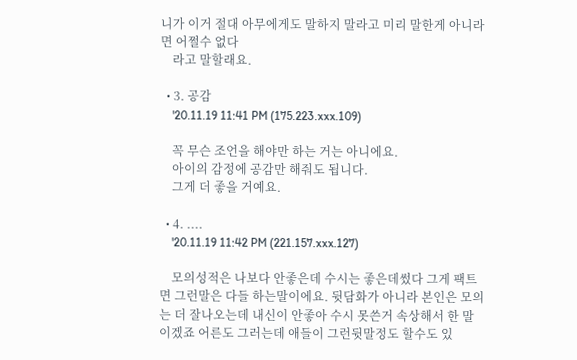니가 이거 절대 아무에게도 말하지 말라고 미리 말한게 아니라면 어쩔수 없다
    라고 말할래요.

  • 3. 공감
    '20.11.19 11:41 PM (175.223.xxx.109)

    꼭 무슨 조언을 해야만 하는 거는 아니에요.
    아이의 감정에 공감만 해줘도 됩니다.
    그게 더 좋을 거예요.

  • 4. ....
    '20.11.19 11:42 PM (221.157.xxx.127)

    모의성적은 나보다 안좋은데 수시는 좋은데썼다 그게 팩트면 그런말은 다들 하는말이에요. 뒷담화가 아니라 본인은 모의는 더 잘나오는데 내신이 안좋아 수시 못쓴거 속상해서 한 말이겠죠 어른도 그러는데 애들이 그런뒷말정도 할수도 있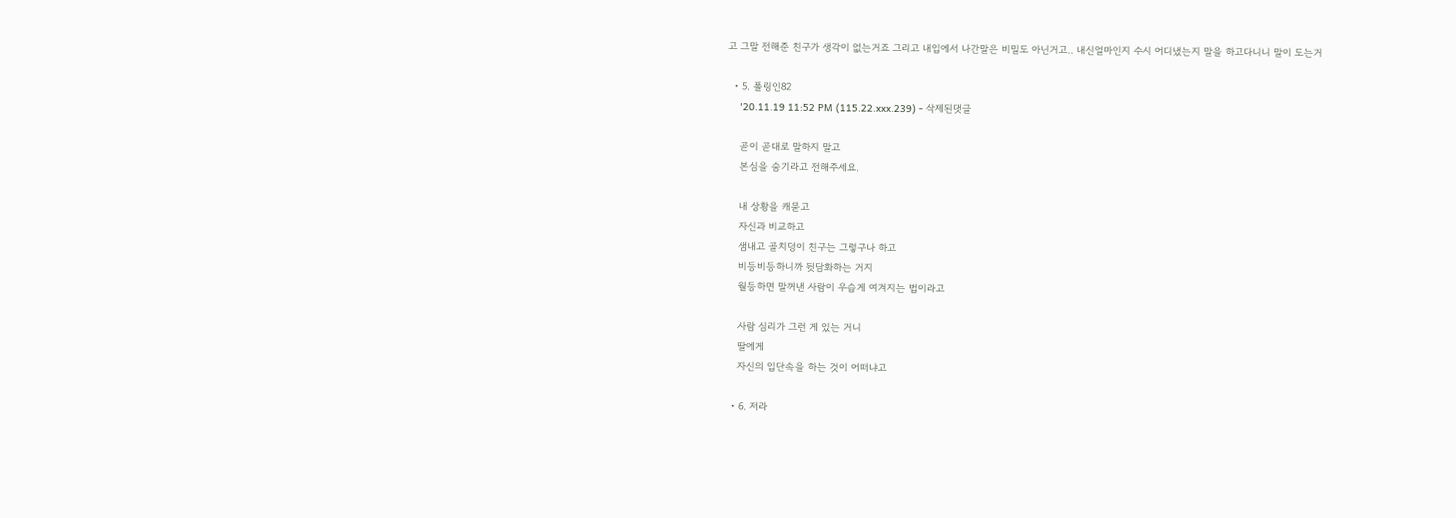고 그말 전해준 친구가 생각이 없는거죠 그리고 내입에서 나간말은 비밀도 아닌거고.. 내신얼마인지 수시 어디냈는지 말을 하고다니니 말이 도는거

  • 5. 폴링인82
    '20.11.19 11:52 PM (115.22.xxx.239) - 삭제된댓글

    곧이 곧대로 말하지 말고
    본심을 숨기라고 전해주세요.

    내 상황을 캐묻고
    자신과 비교하고
    샘내고 골치덩이 친구는 그렇구나 하고
    비등비등하니까 뒷담화하는 거지
    월등하면 말꺼낸 사람이 우습게 여겨지는 법이라고

    사람 심리가 그런 게 있는 거니
    딸에게
    자신의 입단속을 하는 것이 어떠냐고

  • 6. 저라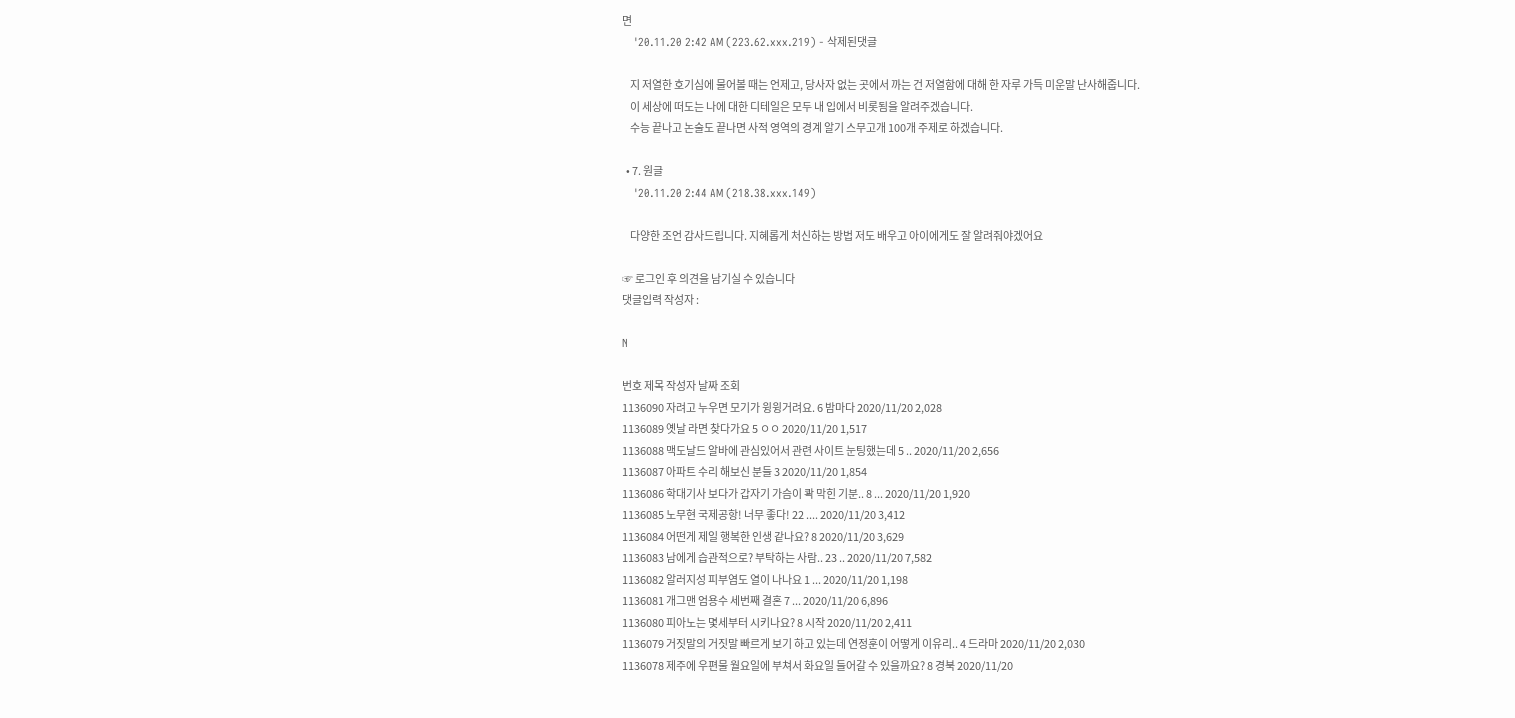면
    '20.11.20 2:42 AM (223.62.xxx.219) - 삭제된댓글

    지 저열한 호기심에 물어볼 때는 언제고, 당사자 없는 곳에서 까는 건 저열함에 대해 한 자루 가득 미운말 난사해줍니다.
    이 세상에 떠도는 나에 대한 디테일은 모두 내 입에서 비롯됨을 알려주겠습니다.
    수능 끝나고 논술도 끝나면 사적 영역의 경계 알기 스무고개 100개 주제로 하겠습니다.

  • 7. 원글
    '20.11.20 2:44 AM (218.38.xxx.149)

    다양한 조언 감사드립니다. 지혜롭게 처신하는 방법 저도 배우고 아이에게도 잘 알려줘야겠어요

☞ 로그인 후 의견을 남기실 수 있습니다
댓글입력 작성자 :

N

번호 제목 작성자 날짜 조회
1136090 자려고 누우면 모기가 윙윙거려요. 6 밤마다 2020/11/20 2,028
1136089 옛날 라면 찾다가요 5 ㅇㅇ 2020/11/20 1,517
1136088 맥도날드 알바에 관심있어서 관련 사이트 눈팅했는데 5 .. 2020/11/20 2,656
1136087 아파트 수리 해보신 분들 3 2020/11/20 1,854
1136086 학대기사 보다가 갑자기 가슴이 콱 막힌 기분.. 8 ... 2020/11/20 1,920
1136085 노무현 국제공항! 너무 좋다! 22 .... 2020/11/20 3,412
1136084 어떤게 제일 행복한 인생 같나요? 8 2020/11/20 3,629
1136083 남에게 습관적으로? 부탁하는 사람.. 23 .. 2020/11/20 7,582
1136082 알러지성 피부염도 열이 나나요 1 ... 2020/11/20 1,198
1136081 개그맨 엄용수 세번째 결혼 7 ... 2020/11/20 6,896
1136080 피아노는 몇세부터 시키나요? 8 시작 2020/11/20 2,411
1136079 거짓말의 거짓말 빠르게 보기 하고 있는데 연정훈이 어떻게 이유리.. 4 드라마 2020/11/20 2,030
1136078 제주에 우편물 월요일에 부쳐서 화요일 들어갈 수 있을까요? 8 경북 2020/11/20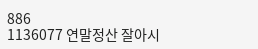886
1136077 연말정산 잘아시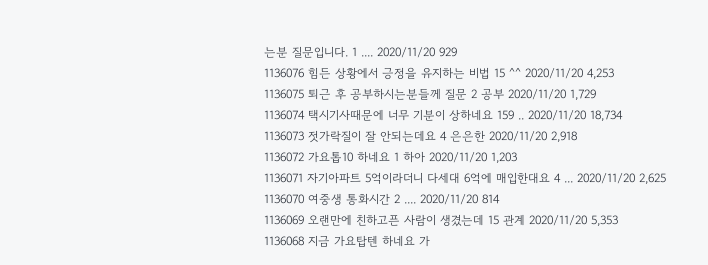는분 질문입니다. 1 .... 2020/11/20 929
1136076 힘든 상황에서 긍정을 유지하는 비법 15 ^^ 2020/11/20 4,253
1136075 퇴근 후 공부하시는분들께 질문 2 공부 2020/11/20 1,729
1136074 택시기사때문에 너무 기분이 상하네요 159 .. 2020/11/20 18,734
1136073 젓가락질이 잘 안되는데요 4 은은한 2020/11/20 2,918
1136072 가요톱10 하네요 1 하아 2020/11/20 1,203
1136071 자기아파트 5억이라더니 다세대 6억에 매입한대요 4 ... 2020/11/20 2,625
1136070 여중생 통화시간 2 .... 2020/11/20 814
1136069 오랜만에 친하고픈 사람이 생겼는데 15 관계 2020/11/20 5,353
1136068 지금 가요탑텐 하네요 가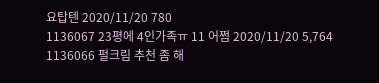요탑텐 2020/11/20 780
1136067 23평에 4인가족ㅠ 11 어쩜 2020/11/20 5,764
1136066 펄크림 추천 좀 해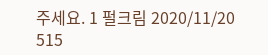주세요. 1 펄크림 2020/11/20 515